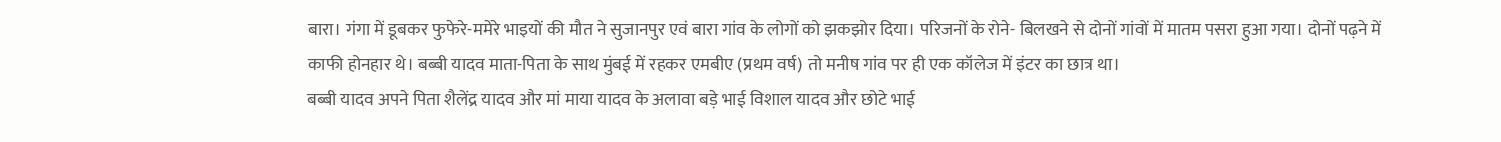बारा। गंगा में डूबकर फुफेरे-ममेरे भाइयों की मौत ने सुजानपुर एवं बारा गांव के लोगों को झकझोर दिया। परिजनों के रोने- बिलखने से दोनों गांवों में मातम पसरा हुआ गया। दोनों पढ़ने में काफी होनहार थे। बब्बी यादव माता-पिता के साथ मुंबई में रहकर एमबीए (प्रथम वर्ष) तो मनीष गांव पर ही एक कॉलेज में इंटर का छात्र था।
बब्बी यादव अपने पिता शैलेंद्र यादव और मां माया यादव के अलावा बड़े भाई विशाल यादव और छोटे भाई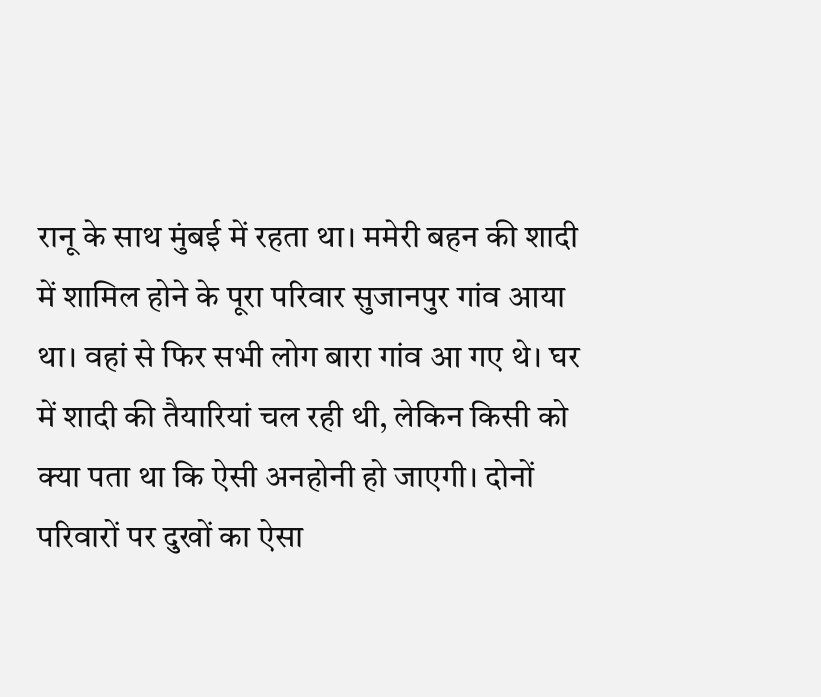रानू के साथ मुंबई में रहता था। ममेरी बहन की शादी में शामिल होने के पूरा परिवार सुजानपुर गांव आया था। वहां से फिर सभी लोग बारा गांव आ गए थे। घर में शादी की तैयारियां चल रही थी, लेकिन किसी को क्या पता था कि ऐसी अनहोनी हो जाएगी। दोनों परिवारों पर दुखों का ऐसा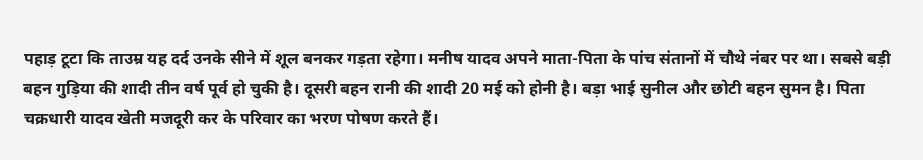पहाड़ टूटा कि ताउम्र यह दर्द उनके सीने में शूल बनकर गड़ता रहेगा। मनीष यादव अपने माता-पिता के पांच संतानों में चौथे नंबर पर था। सबसे बड़ी बहन गुड़िया की शादी तीन वर्ष पूर्व हो चुकी है। दूसरी बहन रानी की शादी 20 मई को होनी है। बड़ा भाई सुनील और छोटी बहन सुमन है। पिता चक्रधारी यादव खेती मजदूरी कर के परिवार का भरण पोषण करते हैं।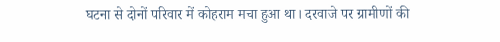घटना से दोनों परिवार में कोहराम मचा हुआ था। दरवाजे पर ग्रामीणों की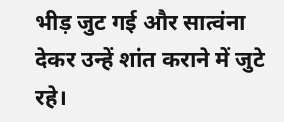भीड़ जुट गई और सात्वंना देकर उन्हें शांत कराने में जुटे रहे।